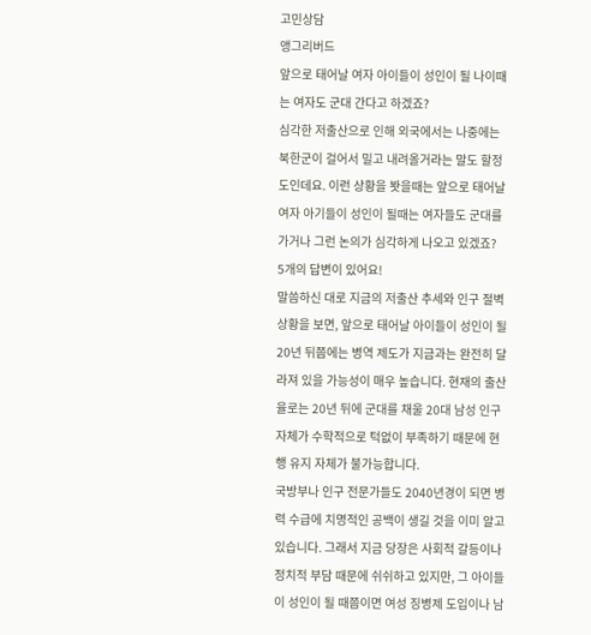고민상담
앵그리버드
앞으로 태어날 여자 아이들이 성인이 될 나이때는 여자도 군대 간다고 하겠죠?
심각한 저출산으로 인해 외국에서는 나중에는 북한군이 걸어서 밀고 내려올거라는 말도 할정도인데요. 이런 상황을 봣을때는 앞으로 태어날 여자 아기들이 성인이 될때는 여자들도 군대를 가거나 그런 논의가 심각하게 나오고 있겠죠?
5개의 답변이 있어요!
말씀하신 대로 지금의 저출산 추세와 인구 절벽 상황을 보면, 앞으로 태어날 아이들이 성인이 될 20년 뒤쯤에는 병역 제도가 지금과는 완전히 달라져 있을 가능성이 매우 높습니다. 현재의 출산율로는 20년 뒤에 군대를 채울 20대 남성 인구 자체가 수학적으로 턱없이 부족하기 때문에 현행 유지 자체가 불가능합니다.
국방부나 인구 전문가들도 2040년경이 되면 병력 수급에 치명적인 공백이 생길 것을 이미 알고 있습니다. 그래서 지금 당장은 사회적 갈등이나 정치적 부담 때문에 쉬쉬하고 있지만, 그 아이들이 성인이 될 때쯤이면 여성 징병제 도입이나 남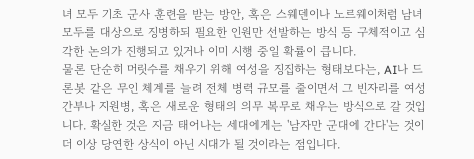녀 모두 기초 군사 훈련을 받는 방안, 혹은 스웨덴이나 노르웨이처럼 남녀 모두를 대상으로 징병하되 필요한 인원만 선발하는 방식 등 구체적이고 심각한 논의가 진행되고 있거나 이미 시행 중일 확률이 큽니다.
물론 단순히 머릿수를 채우기 위해 여성을 징집하는 형태보다는, AI나 드론봇 같은 무인 체계를 늘려 전체 병력 규모를 줄이면서 그 빈자리를 여성 간부나 지원병, 혹은 새로운 형태의 의무 복무로 채우는 방식으로 갈 것입니다. 확실한 것은 지금 태어나는 세대에게는 '남자만 군대에 간다'는 것이 더 이상 당연한 상식이 아닌 시대가 될 것이라는 점입니다.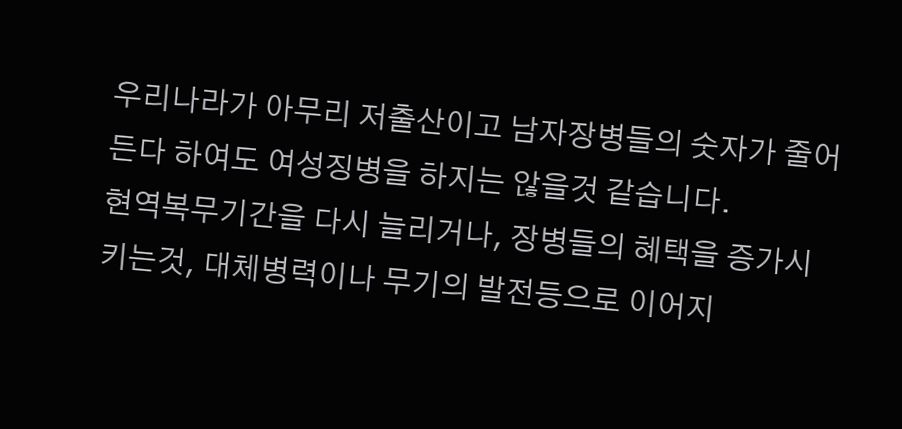우리나라가 아무리 저출산이고 남자장병들의 숫자가 줄어든다 하여도 여성징병을 하지는 않을것 같습니다.
현역복무기간을 다시 늘리거나, 장병들의 혜택을 증가시키는것, 대체병력이나 무기의 발전등으로 이어지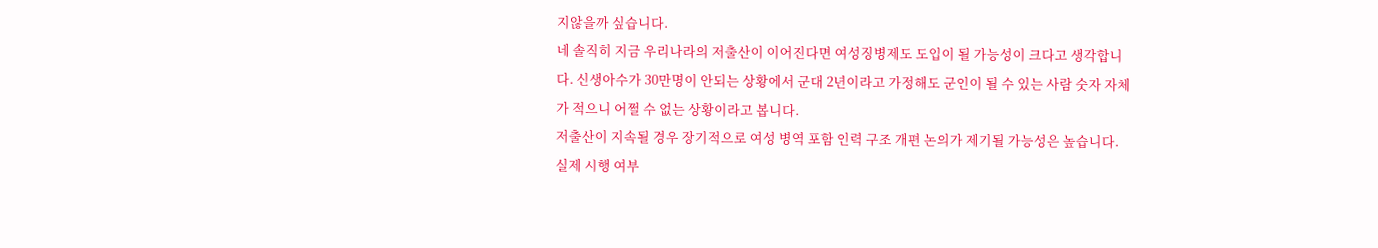지않을까 싶습니다.
네 솔직히 지금 우리나라의 저출산이 이어진다면 여성징병제도 도입이 될 가능성이 크다고 생각합니다. 신생아수가 30만명이 안되는 상황에서 군대 2년이라고 가정해도 군인이 될 수 있는 사람 숫자 자체가 적으니 어쩔 수 없는 상황이라고 봅니다.
저출산이 지속될 경우 장기적으로 여성 병역 포함 인력 구조 개편 논의가 제기될 가능성은 높습니다.
실제 시행 여부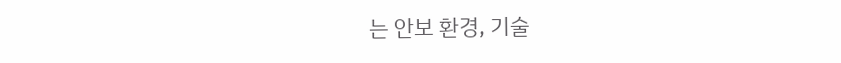는 안보 환경, 기술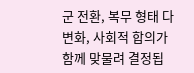군 전환, 복무 형태 다변화, 사회적 합의가 함께 맞물려 결정됩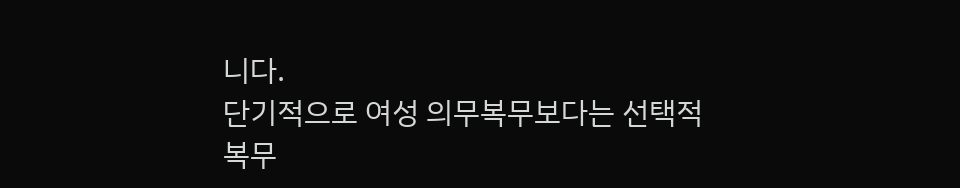니다.
단기적으로 여성 의무복무보다는 선택적 복무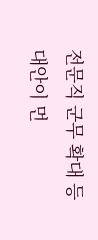전문직 군무 확대 등 대안이 먼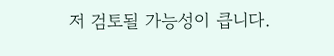저 검토될 가능성이 큽니다.